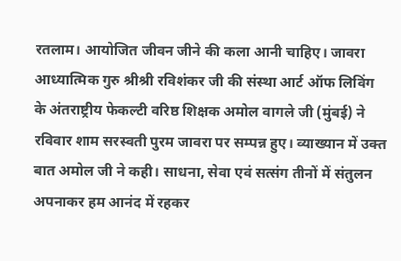रतलाम। आयोजित जीवन जीने की कला आनी चाहिए। जावरा आध्यात्मिक गुरु श्रीश्री रविशंकर जी की संस्था आर्ट ऑफ लिविंग के अंतराष्ट्रीय फेकल्टी वरिष्ठ शिक्षक अमोल वागले जी (मुंबई) ने रविवार शाम सरस्वती पुरम जावरा पर सम्पन्न हुए। व्याख्यान में उक्त बात अमोल जी ने कही। साधना, सेवा एवं सत्संग तीनों में संतुलन अपनाकर हम आनंद में रहकर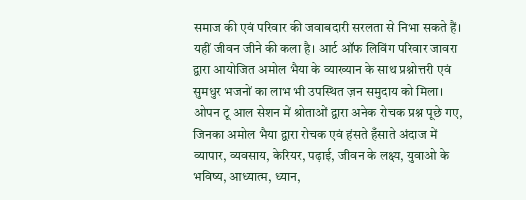समाज की एवं परिवार की जवाबदारी सरलता से निभा सकते हैं। यहीं जीवन जीने की कला है। आर्ट ऑफ लिविंग परिवार जावरा द्वारा आयोजित अमोल भैया के व्याख्यान के साथ प्रश्नोत्तरी एवं सुमधुर भजनों का लाभ भी उपस्थित ज़न समुदाय को मिला। ओपन टू आल सेशन में श्रोताओं द्वारा अनेक रोचक प्रश्न पूछे गए, जिनका अमोल भैया द्वारा रोचक एवं हंसते हँसाते अंदाज में व्यापार, व्यवसाय, केरियर, पढ़ाई, जीवन के लक्ष्य, युवाओ के भविष्य, आध्यात्म, ध्यान,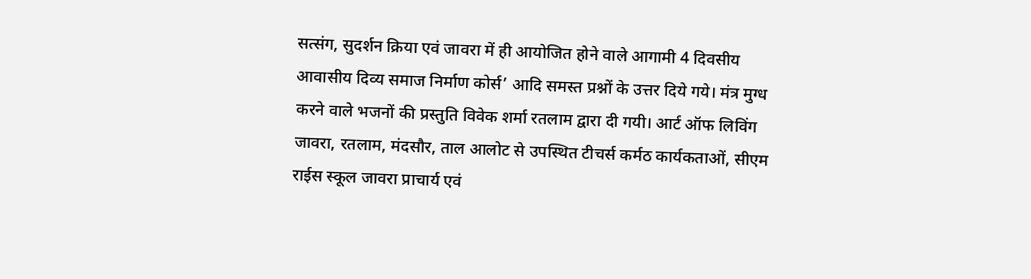सत्संग, सुदर्शन क्रिया एवं जावरा में ही आयोजित होने वाले आगामी 4 दिवसीय आवासीय दिव्य समाज निर्माण कोर्स’ आदि समस्त प्रश्नों के उत्तर दिये गये। मंत्र मुग्ध करने वाले भजनों की प्रस्तुति विवेक शर्मा रतलाम द्वारा दी गयी। आर्ट ऑफ लिविंग जावरा, रतलाम, मंदसौर, ताल आलोट से उपस्थित टीचर्स कर्मठ कार्यकताओं, सीएम राईस स्कूल जावरा प्राचार्य एवं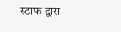स्टाफ द्वारा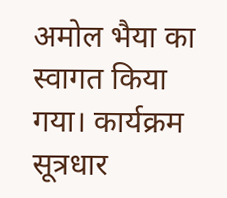अमोल भैया का स्वागत किया गया। कार्यक्रम सूत्रधार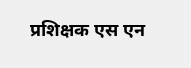प्रशिक्षक एस एन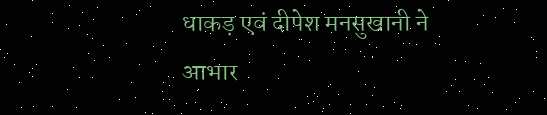धाकड़ एवं दीपेश मनसुखानी ने आभार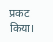प्रकट किया।